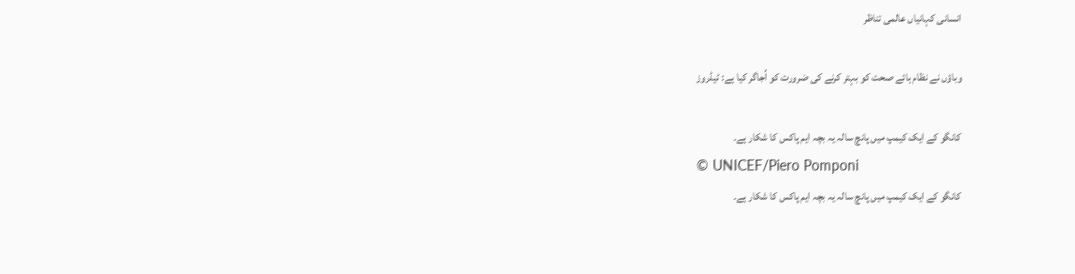انسانی کہانیاں عالمی تناظر

وباؤں نے نظام ہائے صحت کو بہتر کرنے کی ضرورت کو اُجاگر کیا ہے: ٹیڈروز

کانگو کے ایک کیمپ میں پانچ سالہ یہ بچہ ایم پاکس کا شکار ہے۔
© UNICEF/Piero Pomponi
کانگو کے ایک کیمپ میں پانچ سالہ یہ بچہ ایم پاکس کا شکار ہے۔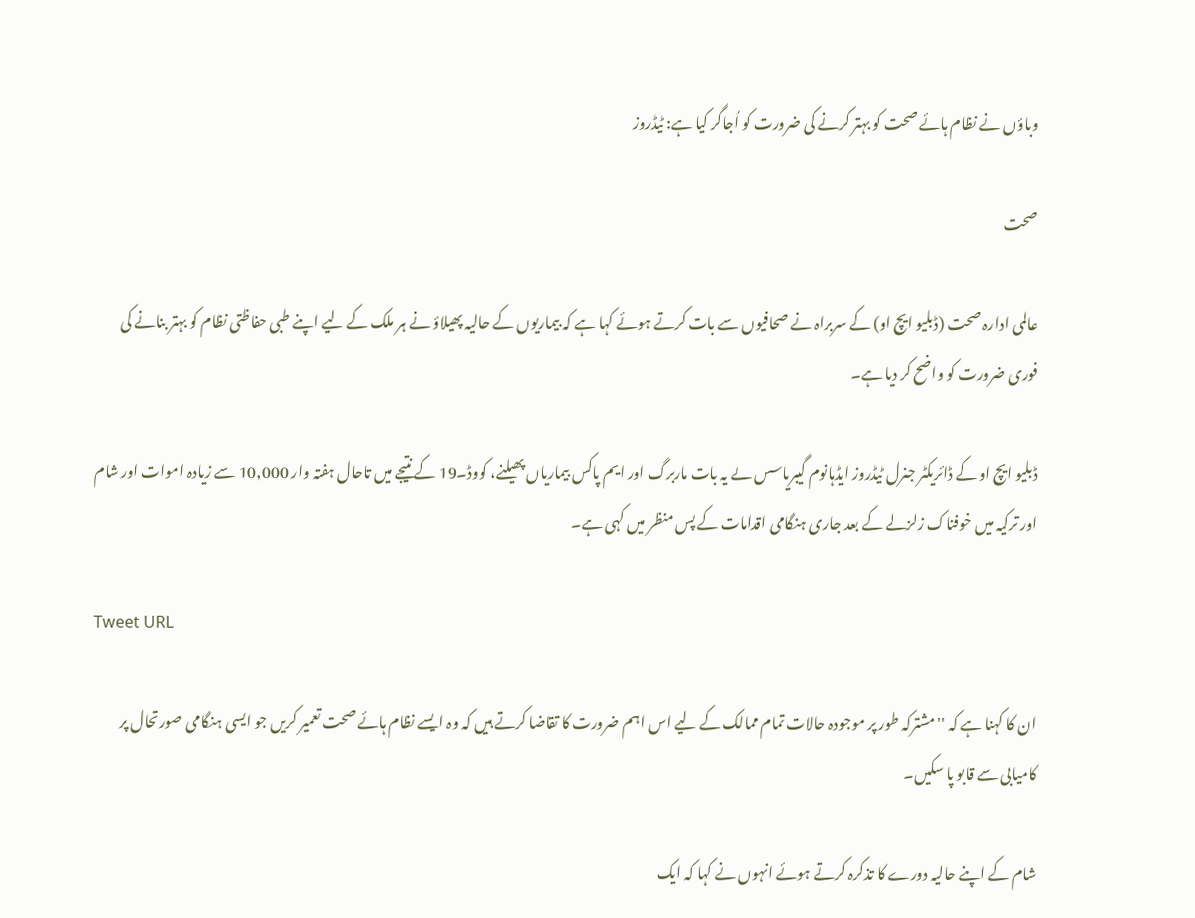وباؤں نے نظام ہائے صحت کو بہتر کرنے کی ضرورت کو اُجاگر کیا ہے: ٹیڈروز

صحت

عالمی ادارہ صحت (ڈبلیو ایچ او) کے سربراہ نے صحافیوں سے بات کرتے ہوئے کہا ہے کہ بیماریوں کے حالیہ پھیلاؤ نے ہر ملک کے لیے اپنے طبی حفاظتی نظام کو بہتر بنانے کی فوری ضرورت کو واضح کر دیا ہے۔

ڈبلیو ایچ او کے ڈائریکٹر جنرل ٹیڈروز ایڈہانوم گیبریاسس ںے یہ بات ماربرگ اور ایم پاکس بیماریاں پھیلنے، کووڈ۔19 کے نتیجے میں تاحال ہفتہ وار 10,000 سے زیادہ اموات اور شام اور ترکیہ میں خوفناک زلزلے کے بعد جاری ہنگامی اقدامات کے پس منظر میں کہی ہے۔

Tweet URL

ان کا کہنا ہے کہ ''مشترکہ طور پر موجودہ حالات تمام ممالک کے لیے اس اہم ضرورت کا تقاضا کرتے ہیں کہ وہ ایسے نظام ہائے صحت تعمیر کریں جو ایسی ہنگامی صورتحال پر کامیابی سے قابو پا سکیں۔

شام کے اپنے حالیہ دورے کا تذکرہ کرتے ہوئے انہوں نے کہا کہ ایک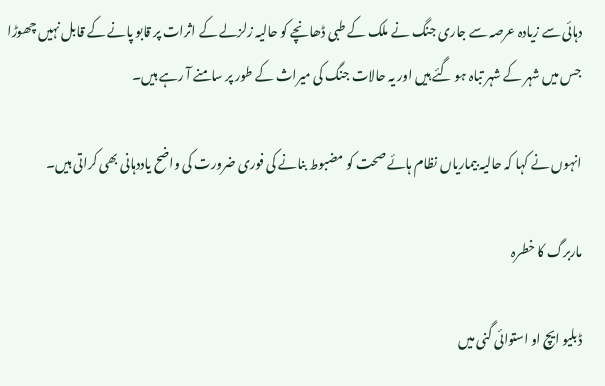دہائی سے زیادہ عرصہ سے جاری جنگ نے ملک کے طبی ڈھانچے کو حالیہ زلزلے کے اثرات پر قابو پانے کے قابل نہیں چھوڑا جس میں شہر کے شہر تباہ ہو گئے ہیں اور یہ حالات جنگ کی میراث کے طور پر سامنے آ رہے ہیں۔

انہوں نے کہا کہ حالیہ بیماریاں نظام ہائے صحت کو مضبوط بنانے کی فوری ضرورت کی واضح یاددہانی بھی کراتی ہیں۔

ماربرگ کا خطرہ

ڈبلیو ایچ او استوائی گنی میں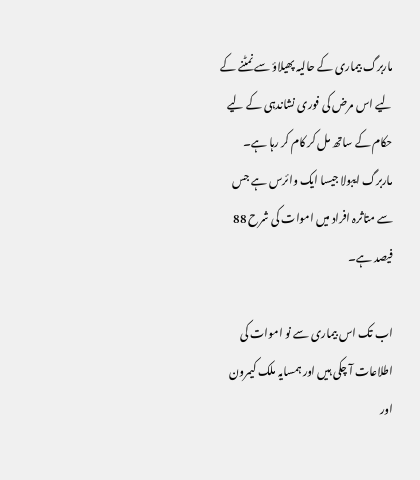ماربرگ بیماری کے حالیہ پھیلاؤ سے نمٹنے کے لیے اس مرض کی فوری نشاندہی کے لیے حکام کے ساتھ مل کر کام کر رہا ہے۔ ماربرگ ایبولا جیسا ایک وائرس ہے جس سے متاثرہ افراد میں اموات کی شرح 88 فیصد ہے۔

اب تک اس بیماری سے نو اموات کی اطلاعات آ چکی ہیں اور ہمسایہ ملک کیمرون اور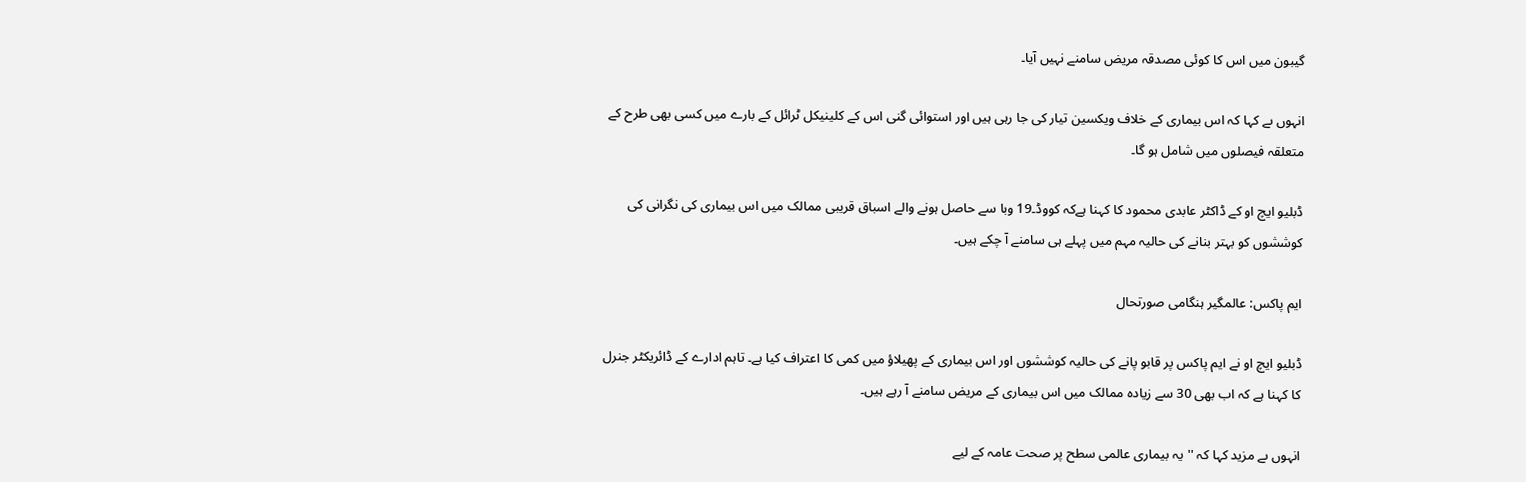گیبون میں اس کا کوئی مصدقہ مریض سامنے نہیں آیا۔

انہوں ںے کہا کہ اس بیماری کے خلاف ویکسین تیار کی جا رہی ہیں اور استوائی گنی اس کے کلینیکل ٹرائل کے بارے میں کسی بھی طرح کے متعلقہ فیصلوں میں شامل ہو گا۔

ڈبلیو ایچ او کے ڈاکٹر عابدی محمود کا کہنا ہےکہ کووڈ۔19 وبا سے حاصل ہونے والے اسباق قریبی ممالک میں اس بیماری کی نگرانی کی کوششوں کو بہتر بنانے کی حالیہ مہم میں پہلے ہی سامنے آ چکے ہیں۔

ایم پاکس: عالمگیر ہنگامی صورتحال

ڈبلیو ایچ او نے ایم پاکس پر قابو پانے کی حالیہ کوششوں اور اس بیماری کے پھیلاؤ میں کمی کا اعتراف کیا ہے۔ تاہم ادارے کے ڈائریکٹر جنرل کا کہنا ہے کہ اب بھی 30 سے زیادہ ممالک میں اس بیماری کے مریض سامنے آ رہے ہیں۔

انہوں ںے مزید کہا کہ ''یہ بیماری عالمی سطح پر صحت عامہ کے لیے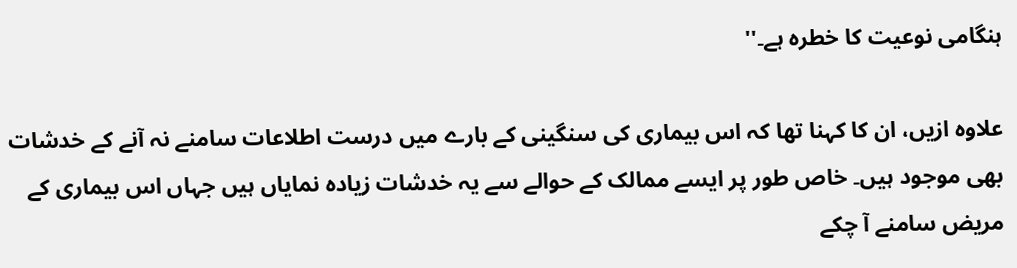ہنگامی نوعیت کا خطرہ ہے۔''

علاوہ ازیں، ان کا کہنا تھا کہ اس بیماری کی سنگینی کے بارے میں درست اطلاعات سامنے نہ آنے کے خدشات بھی موجود ہیں۔ خاص طور پر ایسے ممالک کے حوالے سے یہ خدشات زیادہ نمایاں ہیں جہاں اس بیماری کے مریض سامنے آ چکے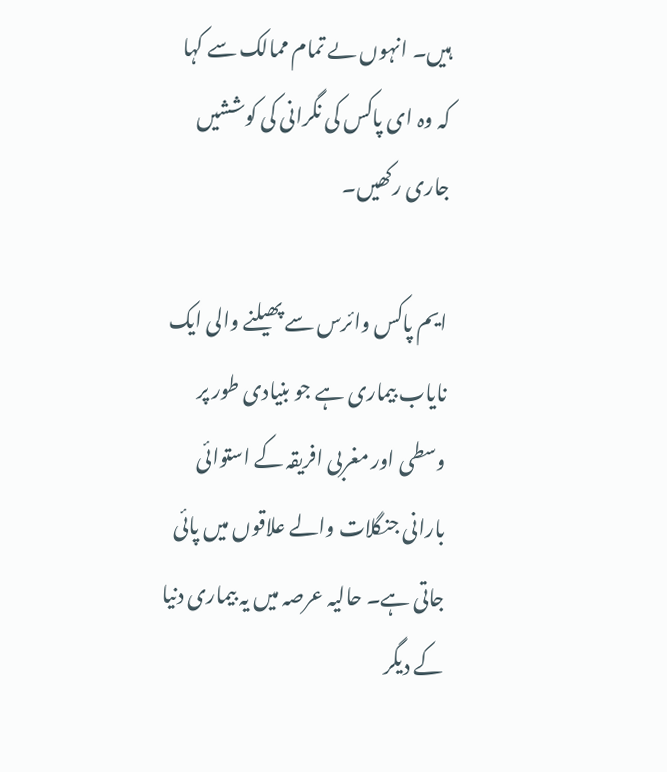ہیں۔ انہوں ںے تمام ممالک سے کہا کہ وہ ای پاکس کی نگرانی کی کوششیں جاری رکھیں۔

ایم پاکس وائرس سے پھیلنے والی ایک نایاب بیماری ہے جو بنیادی طور پر وسطی اور مغربی افریقہ کے استوائی بارانی جنگلات والے علاقوں میں پائی جاتی ہے۔ حالیہ عرصہ میں یہ بیماری دنیا کے دیگر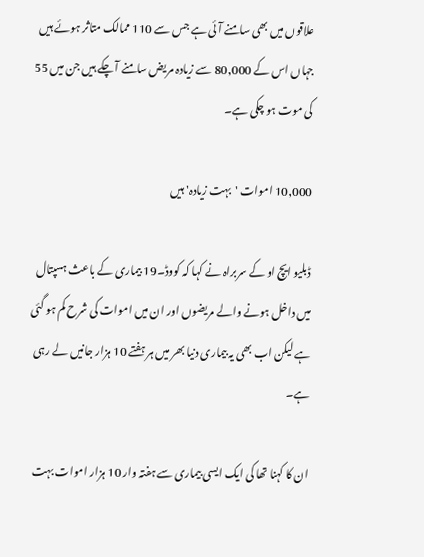علاقوں میں بھی سامنے آئی ہے جس سے 110 ممالک متاثر ہوئے ہیں جہاں اس کے 80,000 سے زیادہ مریض سامنے آ چکے ہیں جن میں 55 کی موت ہو چکی ہے۔

10,000 اموات 'بہت زیادہ' ہیں

ڈبلیو ایچ او کے سربراہ نے کہا کہ کووڈ۔19 بیماری کے باعث ہسپتال میں داخل ہونے والے مریضوں اور ان میں اموات کی شرح کم ہو گئی ہے لیکن اب بھی یہ بیماری دنیا بھر میں ہر ہفتے 10 ہزار جانیں لے رہی ہے۔

ان کا کہنا تھا کی ایک ایسی بیماری سے ہفتہ وار 10 ہزار اموات بہت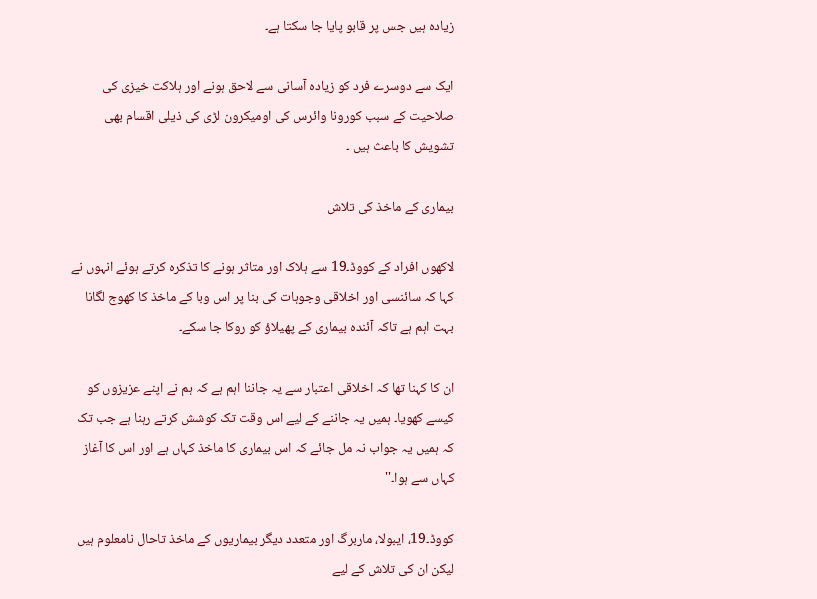زیادہ ہیں جس پر قابو پایا جا سکتا ہے۔

ایک سے دوسرے فرد کو زیادہ آسانی سے لاحق ہونے اور ہلاکت خیزی کی صلاحیت کے سبب کورونا وائرس کی اومیکرون لڑی کی ذیلی اقسام بھی تشویش کا باعث ہیں ۔

بیماری کے ماخذ کی تلاش

لاکھوں افراد کے کووڈ۔19 سے ہلاک اور متاثر ہونے کا تذکرہ کرتے ہوئے انہوں نے کہا کہ سائنسی اور اخلاقی وجوہات کی بنا پر اس وبا کے ماخذ کا کھوج لگانا بہت اہم ہے تاکہ آئندہ بیماری کے پھیلاؤ کو روکا جا سکے۔

ان کا کہنا تھا کہ اخلاقی اعتبار سے یہ جاننا اہم ہے کہ ہم نے اپنے عزیزوں کو کیسے کھویا۔ ہمیں یہ جاننے کے لیے اس وقت تک کوشش کرتے رہنا ہے جب تک کہ ہمیں یہ جواب نہ مل جائے کہ اس بیماری کا ماخذ کہاں ہے اور اس کا آغاز کہاں سے ہوا۔''

کووڈ۔19، ایبولا، ماربرگ اور متعدد دیگر بیماریوں کے ماخذ تاحال نامعلوم ہیں لیکن ان کی تلاش کے لیے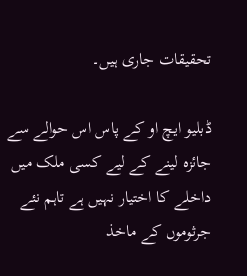تحقیقات جاری ہیں۔

ڈبلیو ایچ او کے پاس اس حوالے سے جائزہ لینے کے لیے کسی ملک میں داخلے کا اختیار نہیں ہے تاہم نئے جرثوموں کے ماخذ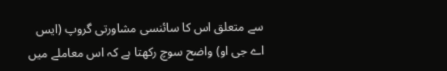سے متعلق اس کا سائنسی مشاورتی گروپ (ایس اے جی او) واضح سوچ رکھتا ہے کہ اس معاملے میں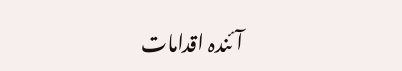آئندہ اقدامات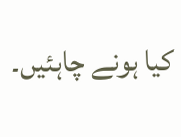کیا ہونے چاہئیں۔